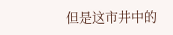但是这市井中的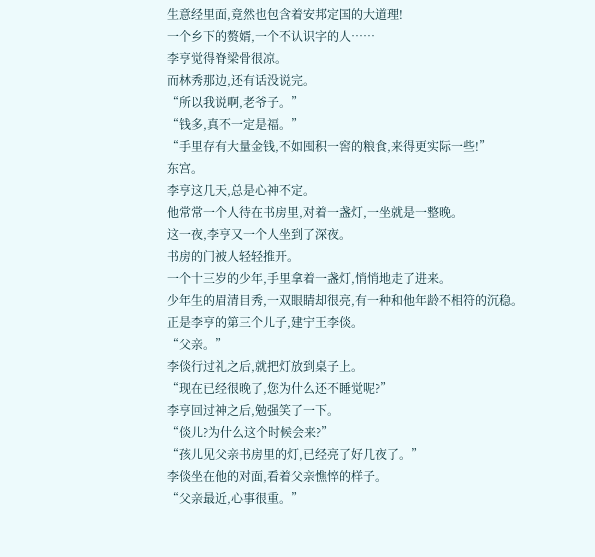生意经里面,竟然也包含着安邦定国的大道理!
一个乡下的赘婿,一个不认识字的人……
李亨觉得脊梁骨很凉。
而林秀那边,还有话没说完。
“所以我说啊,老爷子。”
“钱多,真不一定是福。”
“手里存有大量金钱,不如囤积一窖的粮食,来得更实际一些!”
东宫。
李亨这几天,总是心神不定。
他常常一个人待在书房里,对着一盏灯,一坐就是一整晚。
这一夜,李亨又一个人坐到了深夜。
书房的门被人轻轻推开。
一个十三岁的少年,手里拿着一盏灯,悄悄地走了进来。
少年生的眉清目秀,一双眼睛却很亮,有一种和他年龄不相符的沉稳。
正是李亨的第三个儿子,建宁王李倓。
“父亲。”
李倓行过礼之后,就把灯放到桌子上。
“现在已经很晚了,您为什么还不睡觉呢?”
李亨回过神之后,勉强笑了一下。
“倓儿?为什么这个时候会来?”
“孩儿见父亲书房里的灯,已经亮了好几夜了。”
李倓坐在他的对面,看着父亲憔悴的样子。
“父亲最近,心事很重。”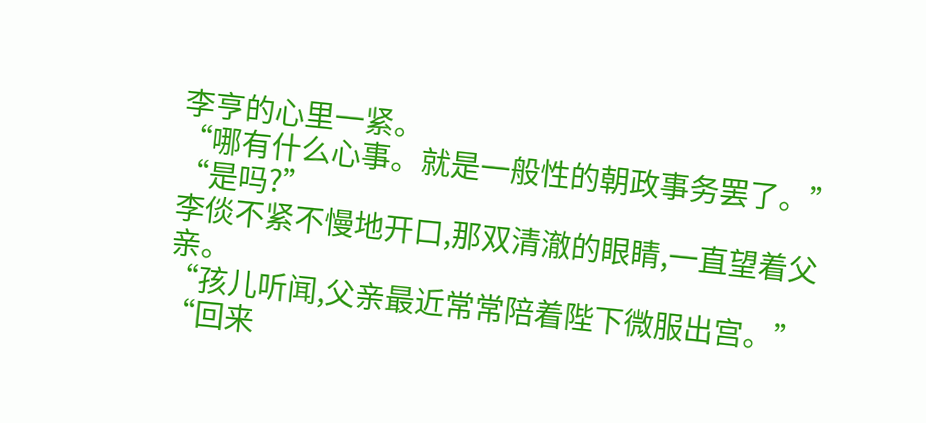李亨的心里一紧。
“哪有什么心事。就是一般性的朝政事务罢了。”
“是吗?”
李倓不紧不慢地开口,那双清澈的眼睛,一直望着父亲。
“孩儿听闻,父亲最近常常陪着陛下微服出宫。”
“回来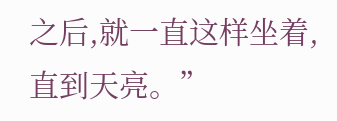之后,就一直这样坐着,直到天亮。”